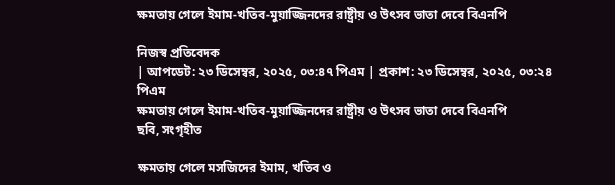ক্ষমতায় গেলে ইমাম-খতিব-মুয়াজ্জিনদের রাষ্ট্রীয় ও উৎসব ভাতা দেবে বিএনপি

নিজস্ব প্রতিবেদক
| আপডেট: ২৩ ডিসেম্বর, ২০২৫, ০৩:৪৭ পিএম | প্রকাশ: ২৩ ডিসেম্বর, ২০২৫, ০৩:২৪ পিএম
ক্ষমতায় গেলে ইমাম-খতিব-মুয়াজ্জিনদের রাষ্ট্রীয় ও উৎসব ভাতা দেবে বিএনপি
ছবি, সংগৃহীত

ক্ষমতায় গেলে মসজিদের ইমাম, খতিব ও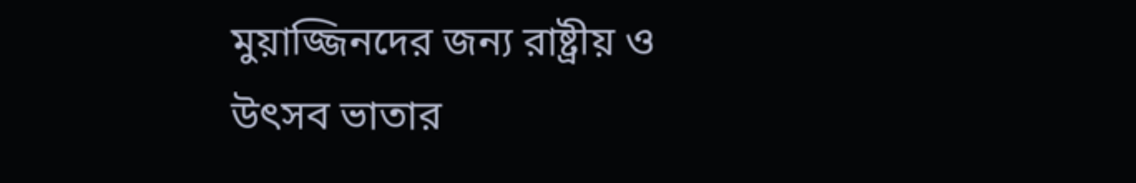মুয়াজ্জিনদের জন্য রাষ্ট্রীয় ও উৎসব ভাতার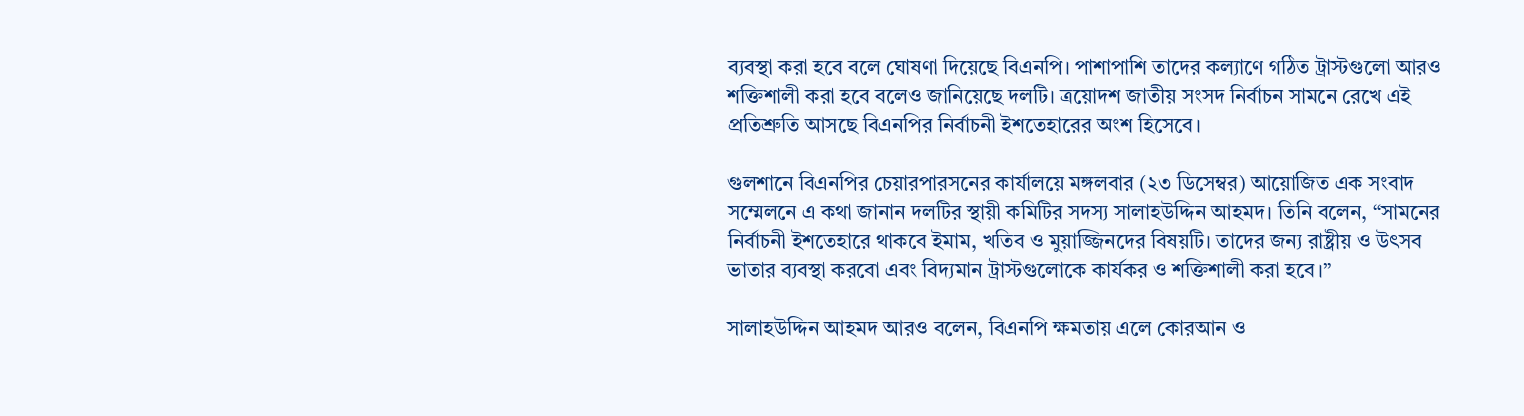ব্যবস্থা করা হবে বলে ঘোষণা দিয়েছে বিএনপি। পাশাপাশি তাদের কল্যাণে গঠিত ট্রাস্টগুলো আরও শক্তিশালী করা হবে বলেও জানিয়েছে দলটি। ত্রয়োদশ জাতীয় সংসদ নির্বাচন সামনে রেখে এই প্রতিশ্রুতি আসছে বিএনপির নির্বাচনী ইশতেহারের অংশ হিসেবে।

গুলশানে বিএনপির চেয়ারপারসনের কার্যালয়ে মঙ্গলবার (২৩ ডিসেম্বর) আয়োজিত এক সংবাদ সম্মেলনে এ কথা জানান দলটির স্থায়ী কমিটির সদস্য সালাহউদ্দিন আহমদ। তিনি বলেন, “সামনের নির্বাচনী ইশতেহারে থাকবে ইমাম, খতিব ও মুয়াজ্জিনদের বিষয়টি। তাদের জন্য রাষ্ট্রীয় ও উৎসব ভাতার ব্যবস্থা করবো এবং বিদ্যমান ট্রাস্টগুলোকে কার্যকর ও শক্তিশালী করা হবে।”

সালাহউদ্দিন আহমদ আরও বলেন, বিএনপি ক্ষমতায় এলে কোরআন ও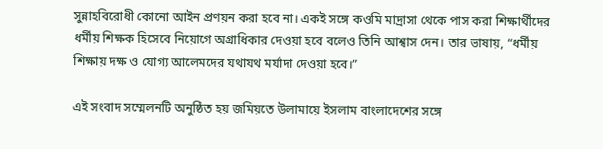সুন্নাহবিরোধী কোনো আইন প্রণয়ন করা হবে না। একই সঙ্গে কওমি মাদ্রাসা থেকে পাস করা শিক্ষার্থীদের ধর্মীয় শিক্ষক হিসেবে নিয়োগে অগ্রাধিকার দেওয়া হবে বলেও তিনি আশ্বাস দেন। তার ভাষায়, “ধর্মীয় শিক্ষায় দক্ষ ও যোগ্য আলেমদের যথাযথ মর্যাদা দেওয়া হবে।”

এই সংবাদ সম্মেলনটি অনুষ্ঠিত হয় জমিয়তে উলামায়ে ইসলাম বাংলাদেশের সঙ্গে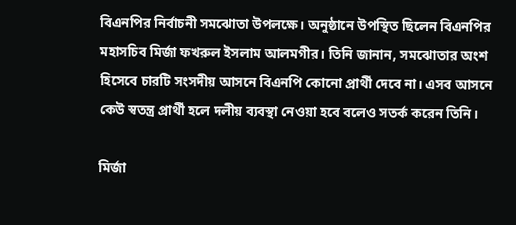বিএনপির নির্বাচনী সমঝোতা উপলক্ষে। অনুষ্ঠানে উপস্থিত ছিলেন বিএনপির মহাসচিব মির্জা ফখরুল ইসলাম আলমগীর। তিনি জানান, সমঝোতার অংশ হিসেবে চারটি সংসদীয় আসনে বিএনপি কোনো প্রার্থী দেবে না। এসব আসনে কেউ স্বতন্ত্র প্রার্থী হলে দলীয় ব্যবস্থা নেওয়া হবে বলেও সতর্ক করেন তিনি।

মির্জা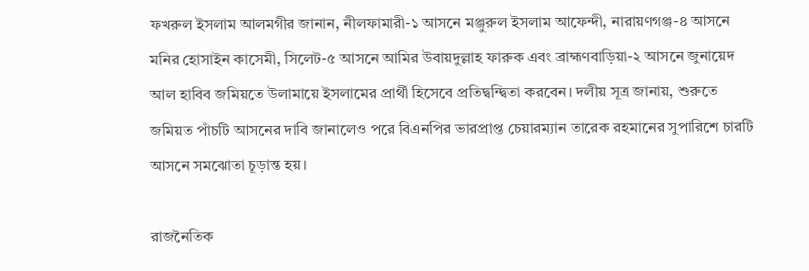ফখরুল ইসলাম আলমগীর জানান, নীলফামারী-১ আসনে মঞ্জুরুল ইসলাম আফেন্দী, নারায়ণগঞ্জ-৪ আসনে মনির হোসাইন কাসেমী, সিলেট-৫ আসনে আমির উবায়দুল্লাহ ফারুক এবং ব্রাহ্মণবাড়িয়া-২ আসনে জুনায়েদ আল হাবিব জমিয়তে উলামায়ে ইসলামের প্রার্থী হিসেবে প্রতিদ্বন্দ্বিতা করবেন। দলীয় সূত্র জানায়, শুরুতে জমিয়ত পাঁচটি আসনের দাবি জানালেও পরে বিএনপির ভারপ্রাপ্ত চেয়ারম্যান তারেক রহমানের সুপারিশে চারটি আসনে সমঝোতা চূড়ান্ত হয়।

রাজনৈতিক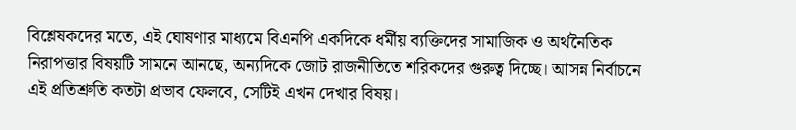বিশ্লেষকদের মতে, এই ঘোষণার মাধ্যমে বিএনপি একদিকে ধর্মীয় ব্যক্তিদের সামাজিক ও অর্থনৈতিক নিরাপত্তার বিষয়টি সামনে আনছে, অন্যদিকে জোট রাজনীতিতে শরিকদের গুরুত্ব দিচ্ছে। আসন্ন নির্বাচনে এই প্রতিশ্রুতি কতটা প্রভাব ফেলবে, সেটিই এখন দেখার বিষয়।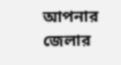আপনার জেলার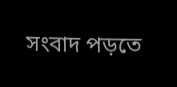সংবাদ পড়তে